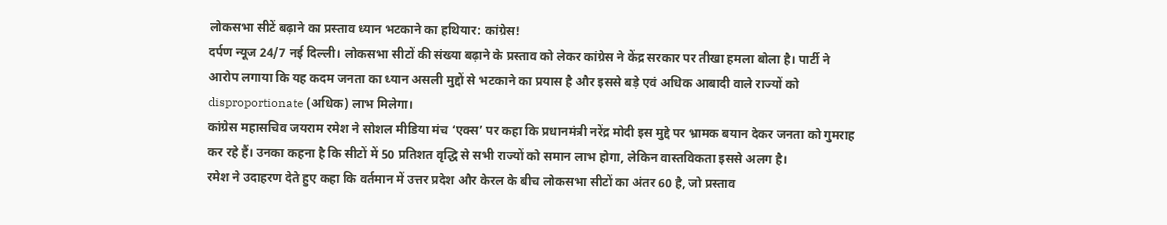लोकसभा सीटें बढ़ाने का प्रस्ताव ध्यान भटकाने का हथियार: कांग्रेस!
दर्पण न्यूज 24/7 नई दिल्ली। लोकसभा सीटों की संख्या बढ़ाने के प्रस्ताव को लेकर कांग्रेस ने केंद्र सरकार पर तीखा हमला बोला है। पार्टी ने आरोप लगाया कि यह कदम जनता का ध्यान असली मुद्दों से भटकाने का प्रयास है और इससे बड़े एवं अधिक आबादी वाले राज्यों को disproportionate (अधिक) लाभ मिलेगा।
कांग्रेस महासचिव जयराम रमेश ने सोशल मीडिया मंच ‘एक्स’ पर कहा कि प्रधानमंत्री नरेंद्र मोदी इस मुद्दे पर भ्रामक बयान देकर जनता को गुमराह कर रहे हैं। उनका कहना है कि सीटों में 50 प्रतिशत वृद्धि से सभी राज्यों को समान लाभ होगा, लेकिन वास्तविकता इससे अलग है।
रमेश ने उदाहरण देते हुए कहा कि वर्तमान में उत्तर प्रदेश और केरल के बीच लोकसभा सीटों का अंतर 60 है, जो प्रस्ताव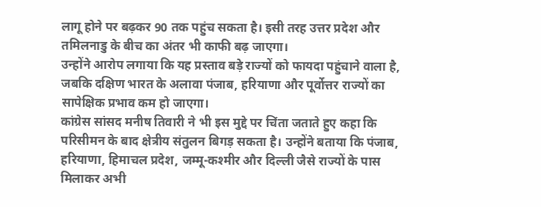लागू होने पर बढ़कर 90 तक पहुंच सकता है। इसी तरह उत्तर प्रदेश और तमिलनाडु के बीच का अंतर भी काफी बढ़ जाएगा।
उन्होंने आरोप लगाया कि यह प्रस्ताव बड़े राज्यों को फायदा पहुंचाने वाला है, जबकि दक्षिण भारत के अलावा पंजाब, हरियाणा और पूर्वोत्तर राज्यों का सापेक्षिक प्रभाव कम हो जाएगा।
कांग्रेस सांसद मनीष तिवारी ने भी इस मुद्दे पर चिंता जताते हुए कहा कि परिसीमन के बाद क्षेत्रीय संतुलन बिगड़ सकता है। उन्होंने बताया कि पंजाब, हरियाणा, हिमाचल प्रदेश, जम्मू-कश्मीर और दिल्ली जैसे राज्यों के पास मिलाकर अभी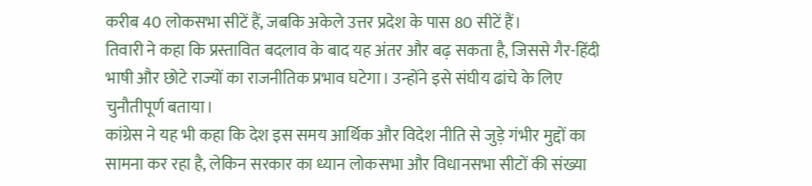करीब 40 लोकसभा सीटें हैं, जबकि अकेले उत्तर प्रदेश के पास 80 सीटें हैं।
तिवारी ने कहा कि प्रस्तावित बदलाव के बाद यह अंतर और बढ़ सकता है, जिससे गैर-हिंदी भाषी और छोटे राज्यों का राजनीतिक प्रभाव घटेगा। उन्होंने इसे संघीय ढांचे के लिए चुनौतीपूर्ण बताया।
कांग्रेस ने यह भी कहा कि देश इस समय आर्थिक और विदेश नीति से जुड़े गंभीर मुद्दों का सामना कर रहा है, लेकिन सरकार का ध्यान लोकसभा और विधानसभा सीटों की संख्या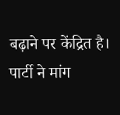बढ़ाने पर केंद्रित है। पार्टी ने मांग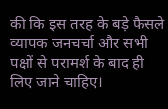की कि इस तरह के बड़े फैसले व्यापक जनचर्चा और सभी पक्षों से परामर्श के बाद ही लिए जाने चाहिए।